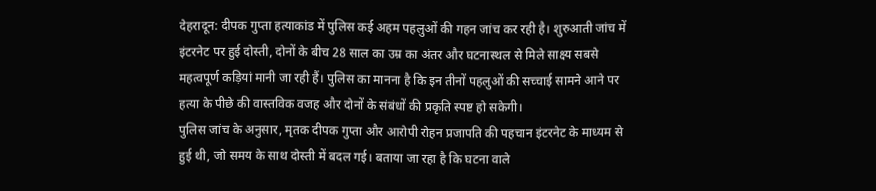देहरादून: दीपक गुप्ता हत्याकांड में पुलिस कई अहम पहलुओं की गहन जांच कर रही है। शुरुआती जांच में इंटरनेट पर हुई दोस्ती, दोनों के बीच 28 साल का उम्र का अंतर और घटनास्थल से मिले साक्ष्य सबसे महत्वपूर्ण कड़ियां मानी जा रही हैं। पुलिस का मानना है कि इन तीनों पहलुओं की सच्चाई सामने आने पर हत्या के पीछे की वास्तविक वजह और दोनों के संबंधों की प्रकृति स्पष्ट हो सकेगी।
पुलिस जांच के अनुसार, मृतक दीपक गुप्ता और आरोपी रोहन प्रजापति की पहचान इंटरनेट के माध्यम से हुई थी, जो समय के साथ दोस्ती में बदल गई। बताया जा रहा है कि घटना वाले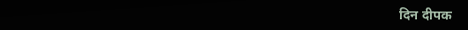दिन दीपक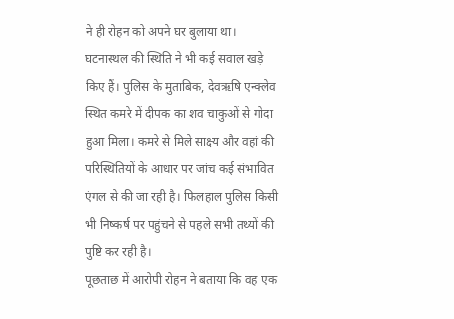ने ही रोहन को अपने घर बुलाया था।
घटनास्थल की स्थिति ने भी कई सवाल खड़े किए हैं। पुलिस के मुताबिक, देवऋषि एन्क्लेव स्थित कमरे में दीपक का शव चाकुओं से गोदा हुआ मिला। कमरे से मिले साक्ष्य और वहां की परिस्थितियों के आधार पर जांच कई संभावित एंगल से की जा रही है। फिलहाल पुलिस किसी भी निष्कर्ष पर पहुंचने से पहले सभी तथ्यों की पुष्टि कर रही है।
पूछताछ में आरोपी रोहन ने बताया कि वह एक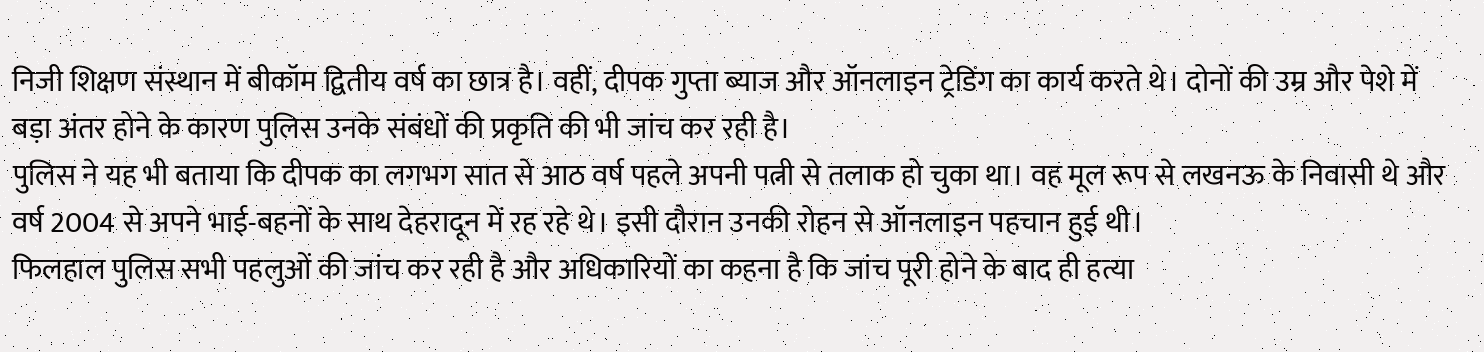निजी शिक्षण संस्थान में बीकॉम द्वितीय वर्ष का छात्र है। वहीं, दीपक गुप्ता ब्याज और ऑनलाइन ट्रेडिंग का कार्य करते थे। दोनों की उम्र और पेशे में बड़ा अंतर होने के कारण पुलिस उनके संबंधों की प्रकृति की भी जांच कर रही है।
पुलिस ने यह भी बताया कि दीपक का लगभग सात से आठ वर्ष पहले अपनी पत्नी से तलाक हो चुका था। वह मूल रूप से लखनऊ के निवासी थे और वर्ष 2004 से अपने भाई-बहनों के साथ देहरादून में रह रहे थे। इसी दौरान उनकी रोहन से ऑनलाइन पहचान हुई थी।
फिलहाल पुलिस सभी पहलुओं की जांच कर रही है और अधिकारियों का कहना है कि जांच पूरी होने के बाद ही हत्या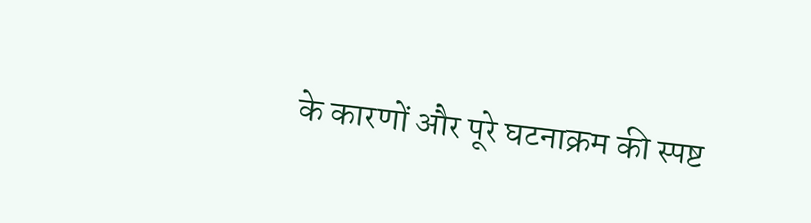के कारणों और पूरे घटनाक्रम की स्पष्ट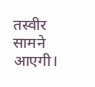तस्वीर सामने आएगी।